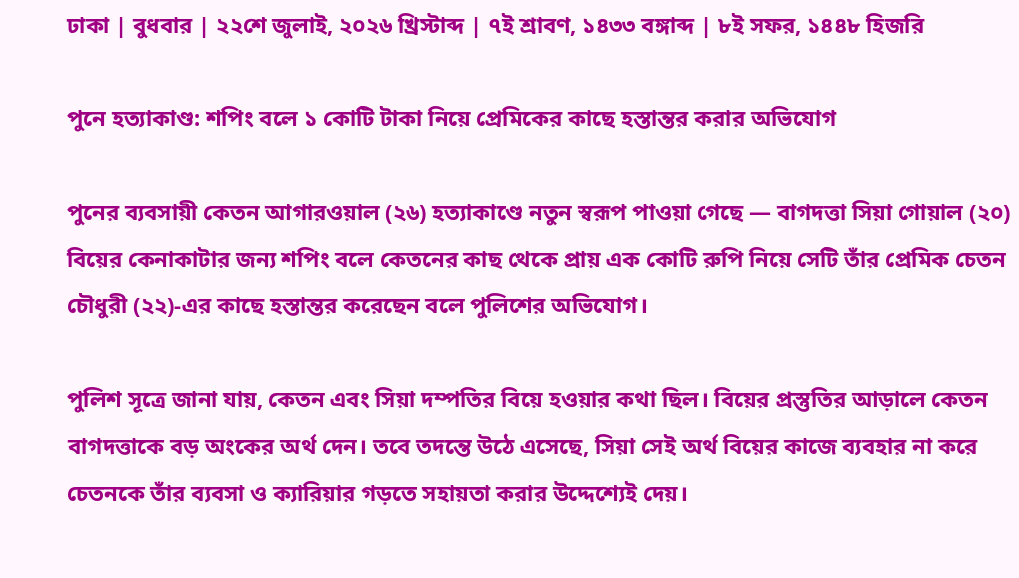ঢাকা | বুধবার | ২২শে জুলাই, ২০২৬ খ্রিস্টাব্দ | ৭ই শ্রাবণ, ১৪৩৩ বঙ্গাব্দ | ৮ই সফর, ১৪৪৮ হিজরি

পুনে হত্যাকাণ্ড: শপিং বলে ১ কোটি টাকা নিয়ে প্রেমিকের কাছে হস্তান্তর করার অভিযোগ

পুনের ব্যবসায়ী কেতন আগারওয়াল (২৬) হত্যাকাণ্ডে নতুন স্বরূপ পাওয়া গেছে — বাগদত্তা সিয়া গোয়াল (২০) বিয়ের কেনাকাটার জন্য শপিং বলে কেতনের কাছ থেকে প্রায় এক কোটি রুপি নিয়ে সেটি তাঁর প্রেমিক চেতন চৌধুরী (২২)-এর কাছে হস্তান্তর করেছেন বলে পুলিশের অভিযোগ।

পুলিশ সূত্রে জানা যায়, কেতন এবং সিয়া দম্পতির বিয়ে হওয়ার কথা ছিল। বিয়ের প্রস্তুতির আড়ালে কেতন বাগদত্তাকে বড় অংকের অর্থ দেন। তবে তদন্তে উঠে এসেছে, সিয়া সেই অর্থ বিয়ের কাজে ব্যবহার না করে চেতনকে তাঁর ব্যবসা ও ক্যারিয়ার গড়তে সহায়তা করার উদ্দেশ্যেই দেয়।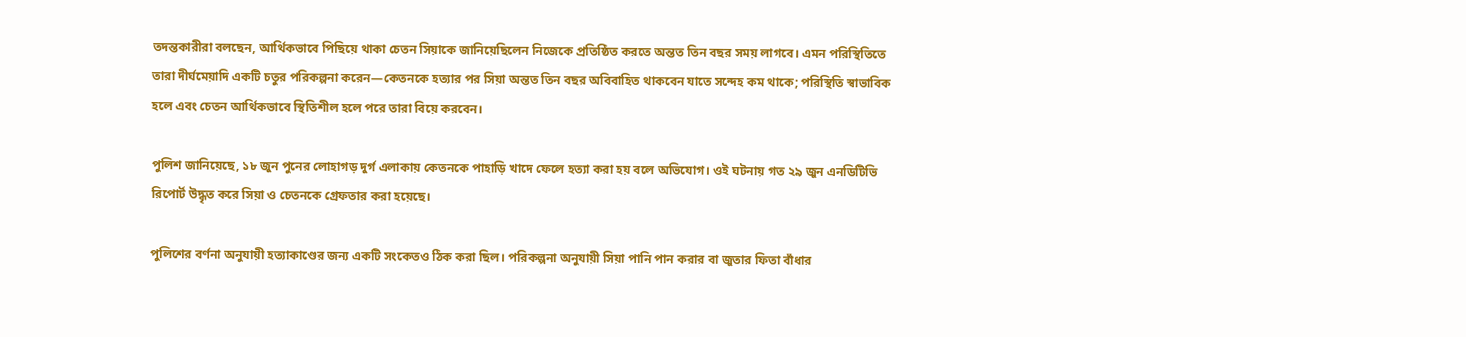তদন্তকারীরা বলছেন, আর্থিকভাবে পিছিয়ে থাকা চেতন সিয়াকে জানিয়েছিলেন নিজেকে প্রতিষ্ঠিত করতে অন্তত তিন বছর সময় লাগবে। এমন পরিস্থিতিতে তারা দীর্ঘমেয়াদি একটি চতুর পরিকল্পনা করেন—কেতনকে হত্যার পর সিয়া অন্তত তিন বছর অবিবাহিত থাকবেন যাতে সন্দেহ কম থাকে; পরিস্থিতি স্বাভাবিক হলে এবং চেতন আর্থিকভাবে স্থিতিশীল হলে পরে তারা বিয়ে করবেন।

পুলিশ জানিয়েছে, ১৮ জুন পুনের লোহাগড় দুর্গ এলাকায় কেতনকে পাহাড়ি খাদে ফেলে হত্যা করা হয় বলে অভিযোগ। ওই ঘটনায় গত ২৯ জুন এনডিটিভি রিপোর্ট উদ্ধৃত করে সিয়া ও চেতনকে গ্রেফতার করা হয়েছে।

পুলিশের বর্ণনা অনুযায়ী হত্যাকাণ্ডের জন্য একটি সংকেতও ঠিক করা ছিল। পরিকল্পনা অনুযায়ী সিয়া পানি পান করার বা জুতার ফিতা বাঁধার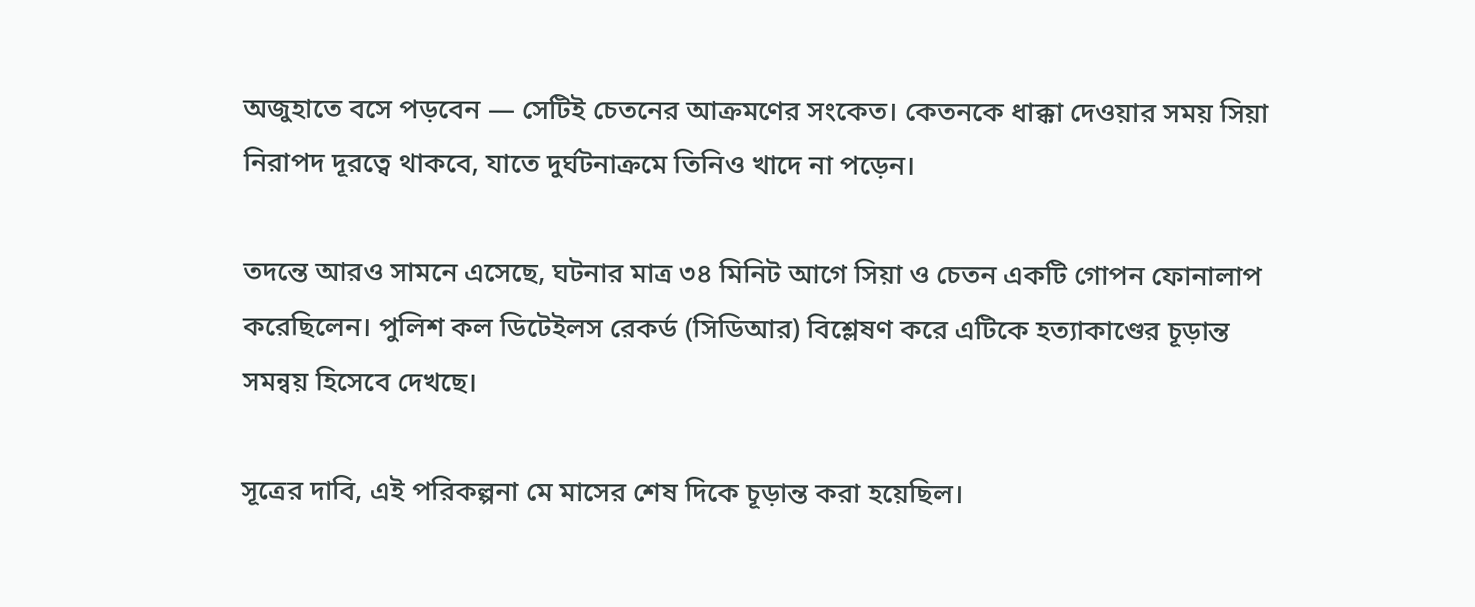অজুহাতে বসে পড়বেন — সেটিই চেতনের আক্রমণের সংকেত। কেতনকে ধাক্কা দেওয়ার সময় সিয়া নিরাপদ দূরত্বে থাকবে, যাতে দুর্ঘটনাক্রমে তিনিও খাদে না পড়েন।

তদন্তে আরও সামনে এসেছে, ঘটনার মাত্র ৩৪ মিনিট আগে সিয়া ও চেতন একটি গোপন ফোনালাপ করেছিলেন। পুলিশ কল ডিটেইলস রেকর্ড (সিডিআর) বিশ্লেষণ করে এটিকে হত্যাকাণ্ডের চূড়ান্ত সমন্বয় হিসেবে দেখছে।

সূত্রের দাবি, এই পরিকল্পনা মে মাসের শেষ দিকে চূড়ান্ত করা হয়েছিল।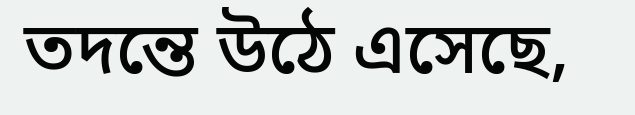তদন্তে উঠে এসেছে,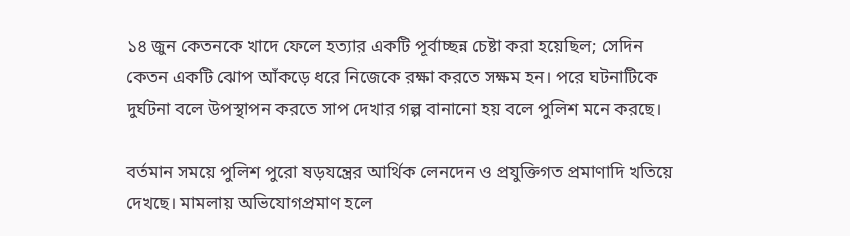১৪ জুন কেতনকে খাদে ফেলে হত্যার একটি পূর্বাচ্ছন্ন চেষ্টা করা হয়েছিল; সেদিন কেতন একটি ঝোপ আঁকড়ে ধরে নিজেকে রক্ষা করতে সক্ষম হন। পরে ঘটনাটিকে দুর্ঘটনা বলে উপস্থাপন করতে সাপ দেখার গল্প বানানো হয় বলে পুলিশ মনে করছে।

বর্তমান সময়ে পুলিশ পুরো ষড়যন্ত্রের আর্থিক লেনদেন ও প্রযুক্তিগত প্রমাণাদি খতিয়ে দেখছে। মামলায় অভিযোগপ্রমাণ হলে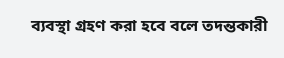ব্যবস্থা গ্রহণ করা হবে বলে তদন্তকারী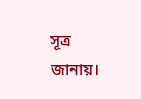সূত্র জানায়।